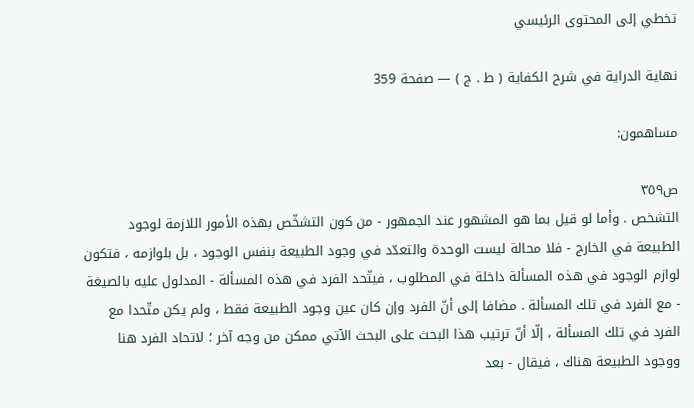تخطي إلى المحتوى الرئيسي

نهاية الدراية في شرح الكفاية ( ط . ج ) — صفحة 359

مساهمون:

ص٣٥٩
التشخص . وأما لو قيل بما هو المشهور عند الجمهور - من كون التشخّص بهذه الأمور اللازمة لوجود الطبيعة في الخارج - فلا محالة ليست الوحدة والتعدّد في وجود الطبيعة بنفس الوجود ، بل بلوازمه ، فتكون لوازم الوجود في هذه المسألة داخلة في المطلوب ، فيتّحد الفرد في هذه المسألة - المدلول عليه بالصيغة - مع الفرد في تلك المسألة . مضافا إلى أنّ الفرد وإن كان عين وجود الطبيعة فقط ، ولم يكن متّحدا مع الفرد في تلك المسألة ، إلّا أنّ ترتيب هذا البحث على البحث الآتي ممكن من وجه آخر ؛ لاتحاد الفرد هنا ووجود الطبيعة هناك ، فيقال - بعد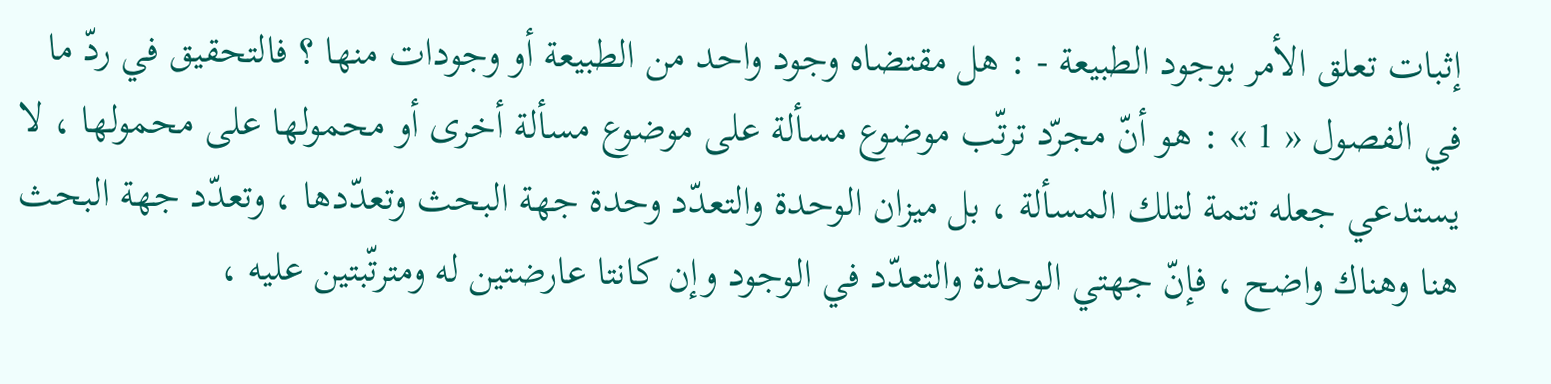إثبات تعلق الأمر بوجود الطبيعة - : هل مقتضاه وجود واحد من الطبيعة أو وجودات منها ؟ فالتحقيق في ردّ ما في الفصول « 1 » : هو أنّ مجرّد ترتّب موضوع مسألة على موضوع مسألة أخرى أو محمولها على محمولها ، لا يستدعي جعله تتمة لتلك المسألة ، بل ميزان الوحدة والتعدّد وحدة جهة البحث وتعدّدها ، وتعدّد جهة البحث هنا وهناك واضح ، فإنّ جهتي الوحدة والتعدّد في الوجود وإن كانتا عارضتين له ومترتّبتين عليه ،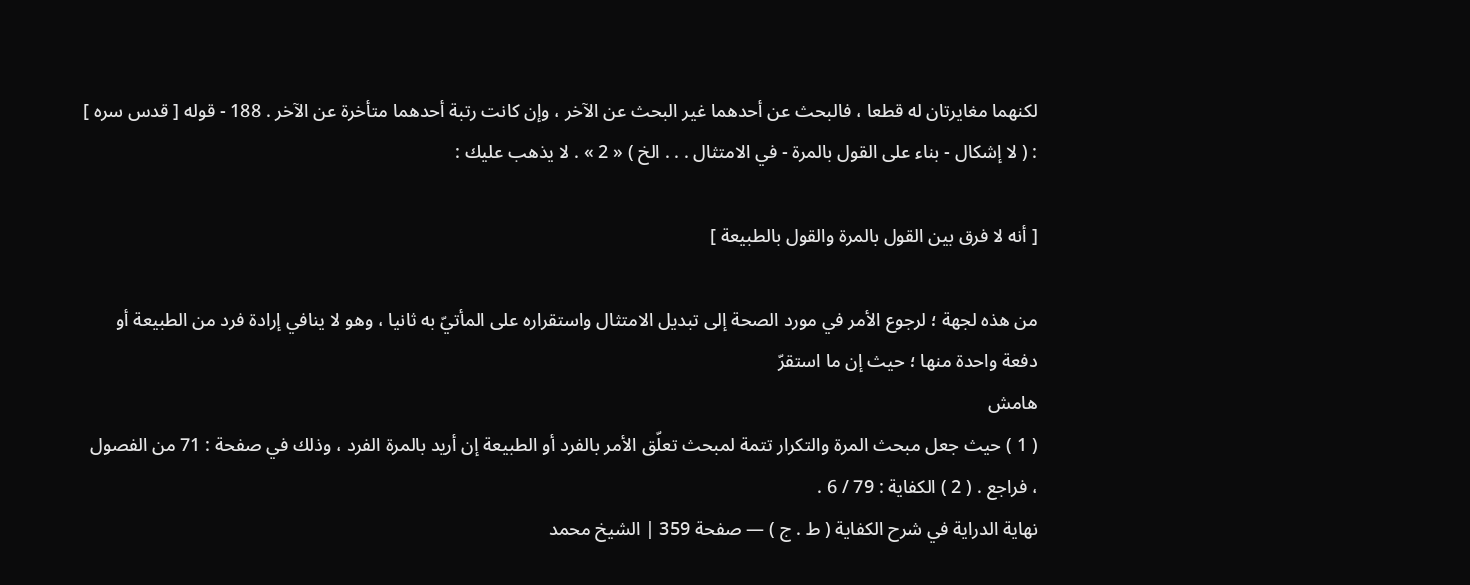لكنهما مغايرتان له قطعا ، فالبحث عن أحدهما غير البحث عن الآخر ، وإن كانت رتبة أحدهما متأخرة عن الآخر . 188 - قوله [ قدس سره ] : ( لا إشكال - بناء على القول بالمرة - في الامتثال . . . الخ ) « 2 » . لا يذهب عليك :

[ أنه لا فرق بين القول بالمرة والقول بالطبيعة ]

من هذه لجهة ؛ لرجوع الأمر في مورد الصحة إلى تبديل الامتثال واستقراره على المأتيّ به ثانيا ، وهو لا ينافي إرادة فرد من الطبيعة أو دفعة واحدة منها ؛ حيث إن ما استقرّ
هامش
( 1 ) حيث جعل مبحث المرة والتكرار تتمة لمبحث تعلّق الأمر بالفرد أو الطبيعة إن أريد بالمرة الفرد ، وذلك في صفحة : 71 من الفصول ، فراجع . ( 2 ) الكفاية : 79 / 6 .
نهاية الدراية في شرح الكفاية ( ط . ج ) — صفحة 359 | الشيخ محمد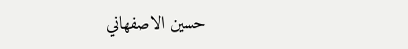حسين الاصفهاني